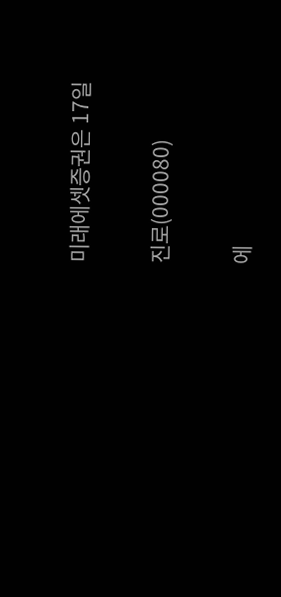미래에셋증권은 17일

진로(000080)

에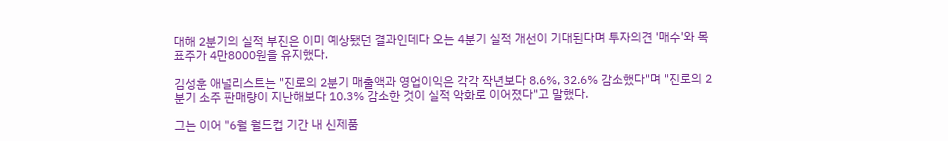대해 2분기의 실적 부진은 이미 예상됐던 결과인데다 오는 4분기 실적 개선이 기대된다며 투자의견 '매수'와 목표주가 4만8000원을 유지했다.

김성훈 애널리스트는 "진로의 2분기 매출액과 영업이익은 각각 작년보다 8.6%, 32.6% 감소했다"며 "진로의 2분기 소주 판매량이 지난해보다 10.3% 감소한 것이 실적 악화로 이어졌다"고 말했다.

그는 이어 "6월 월드컵 기간 내 신제품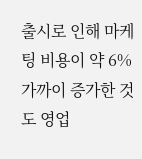출시로 인해 마케팅 비용이 약 6% 가까이 증가한 것도 영업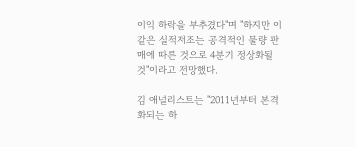이익 하락을 부추겼다"며 "하지만 이 같은 실적저조는 공격적인 물량 판매에 따른 것으로 4분기 정상화될 것"이라고 전망했다.

김 애널리스트는 "2011년부터 본격화되는 하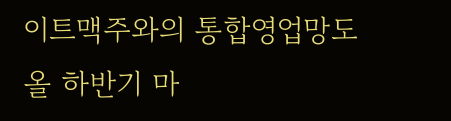이트맥주와의 통합영업망도 올 하반기 마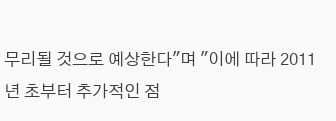무리될 것으로 예상한다"며 "이에 따라 2011년 초부터 추가적인 점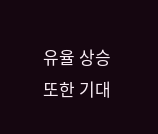유율 상승 또한 기대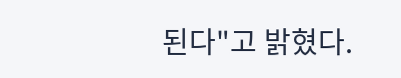된다"고 밝혔다.